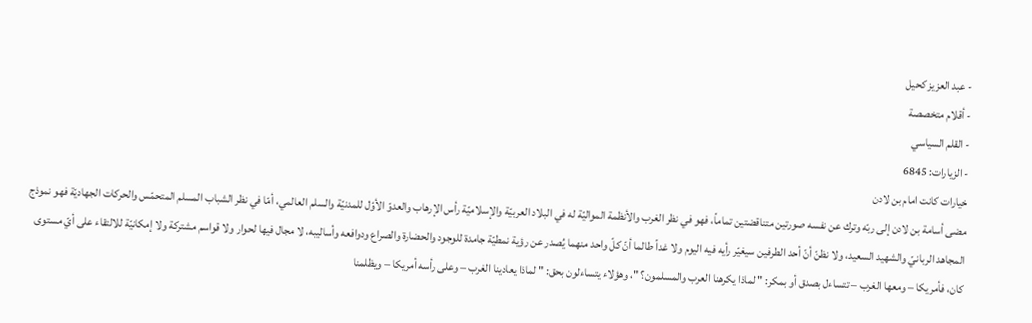- عبد العزيز كحيل
- أقلام متخصصة
- القلم السياسي
- الزيارات: 6845
خيارات كانت امام بن لادن
مضى أسامة بن لادن إلى ربّه وترك عن نفسه صورتين متناقضتين تماماً، فهو في نظر الغرب والأنظمة المواليّة له في البلاد العربيّة والإسلاميّة رأس الإرهاب والعدوّ الأوّل للمدنيّة والسلم العالمي، أمّا في نظر الشباب المسلم المتحمّس والحركات الجهاديّة فهو نموذج المجاهد الربانيّ والشهيد السعيد، ولا نظنّ أنّ أحد الطرفين سيغيّر رأيه فيه اليوم ولا غداً طالما أنّ كلّ واحد منهما يُصدر عن رؤية نمطيّة جامدة للوجود والحضارة والصراع ودوافعه وأساليبه، لا مجال فيها لحوار ولا قواسم مشتركة ولا إمكانيّة للالتقاء على أيّ مستوى كان، فأمريكا – ومعها الغرب – تتساءل بصدق أو بمكر: " لماذا يكرهنا العرب والمسلمون؟ "، وهؤلاء يتساءلون بحق: " لماذا يعادينا الغرب – وعلى رأسه أمريكا – ويظلمنا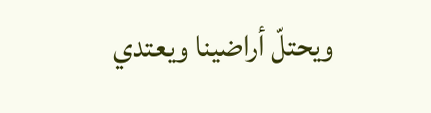ويحتلّ أراضينا ويعتدي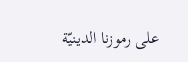على رموزنا الدينيّة